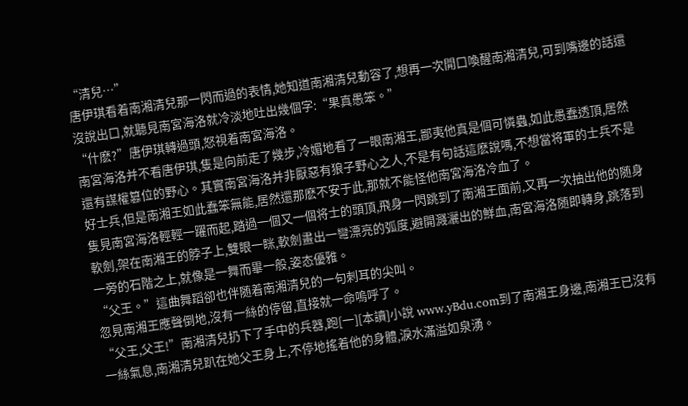“清兒…”
唐伊琪看着南湘清兒那一閃而過的表情,她知道南湘清兒動容了,想再一次開口喚醒南湘清兒,可到嘴邊的話還沒說出口,就聽見南宮海洛就冷淡地吐出幾個字:“果真愚笨。”
“什麽?”唐伊琪轉過頭,怒視着南宮海洛。
南宮海洛并不看唐伊琪,隻是向前走了幾步,冷媚地看了一眼南湘王,鄙夷他真是個可憐蟲,如此愚蠢透頂,居然還有謀權篡位的野心。其實南宮海洛并非厭惡有狼子野心之人,不是有句話這麽說嗎,不想當将軍的士兵不是好士兵,但是南湘王如此蠢笨無能,居然還那麽不安于此,那就不能怪他南宮海洛冷血了。
隻見南宮海洛輕輕一躍而起,踏過一個又一個将士的頭頂,飛身一閃跳到了南湘王面前,又再一次抽出他的随身軟劍,架在南湘王的脖子上,雙眼一眯,軟劍畫出一彎漂亮的弧度,避開濺灑出的鮮血,南宮海洛随即轉身,跳落到一旁的石階之上,就像是一舞而畢一般,姿态優雅。
“父王。”這曲舞蹈卻也伴随着南湘清兒的一句刺耳的尖叫。
忽見南湘王應聲倒地,沒有一絲的停留,直接就一命嗚呼了。
“父王,父王!”南湘清兒扔下了手中的兵器,跑[一][本讀]小說 www.yBdu.com到了南湘王身邊,南湘王已沒有一絲氣息,南湘清兒趴在她父王身上,不停地搖着他的身體,淚水滿溢如泉湧。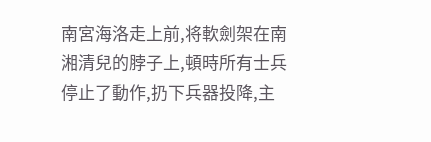南宮海洛走上前,将軟劍架在南湘清兒的脖子上,頓時所有士兵停止了動作,扔下兵器投降,主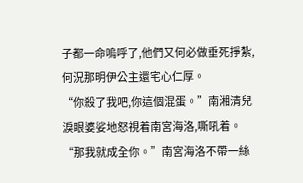子都一命嗚呼了,他們又何必做垂死掙紮,何況那明伊公主還宅心仁厚。
“你殺了我吧,你這個混蛋。”南湘清兒淚眼婆娑地怒視着南宮海洛,嘶吼着。
“那我就成全你。”南宮海洛不帶一絲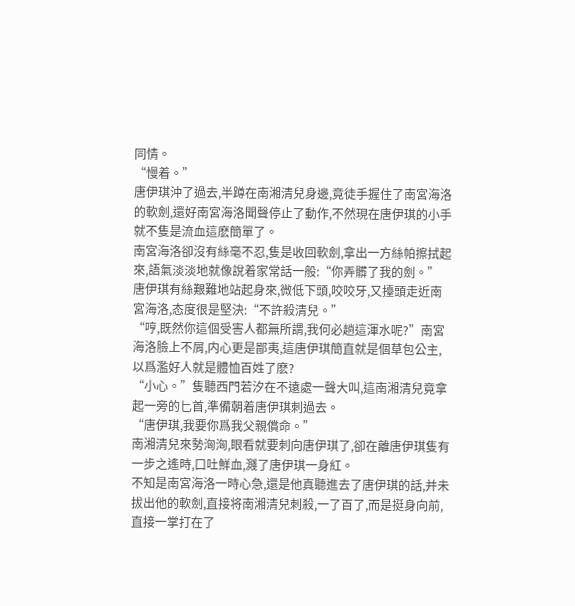同情。
“慢着。”
唐伊琪沖了過去,半蹲在南湘清兒身邊,竟徒手握住了南宮海洛的軟劍,還好南宮海洛聞聲停止了動作,不然現在唐伊琪的小手就不隻是流血這麽簡單了。
南宮海洛卻沒有絲毫不忍,隻是收回軟劍,拿出一方絲帕擦拭起來,語氣淡淡地就像說着家常話一般:“你弄髒了我的劍。”
唐伊琪有絲艱難地站起身來,微低下頭,咬咬牙,又擡頭走近南宮海洛,态度很是堅決:“不許殺清兒。”
“哼,既然你這個受害人都無所謂,我何必趟這渾水呢?”南宮海洛臉上不屑,内心更是鄙夷,這唐伊琪簡直就是個草包公主,以爲濫好人就是體恤百姓了麽?
“小心。”隻聽西門若汐在不遠處一聲大叫,這南湘清兒竟拿起一旁的匕首,準備朝着唐伊琪刺過去。
“唐伊琪,我要你爲我父親償命。”
南湘清兒來勢洶洶,眼看就要刺向唐伊琪了,卻在離唐伊琪隻有一步之遙時,口吐鮮血,濺了唐伊琪一身紅。
不知是南宮海洛一時心急,還是他真聽進去了唐伊琪的話,并未拔出他的軟劍,直接将南湘清兒刺殺,一了百了,而是挺身向前,直接一掌打在了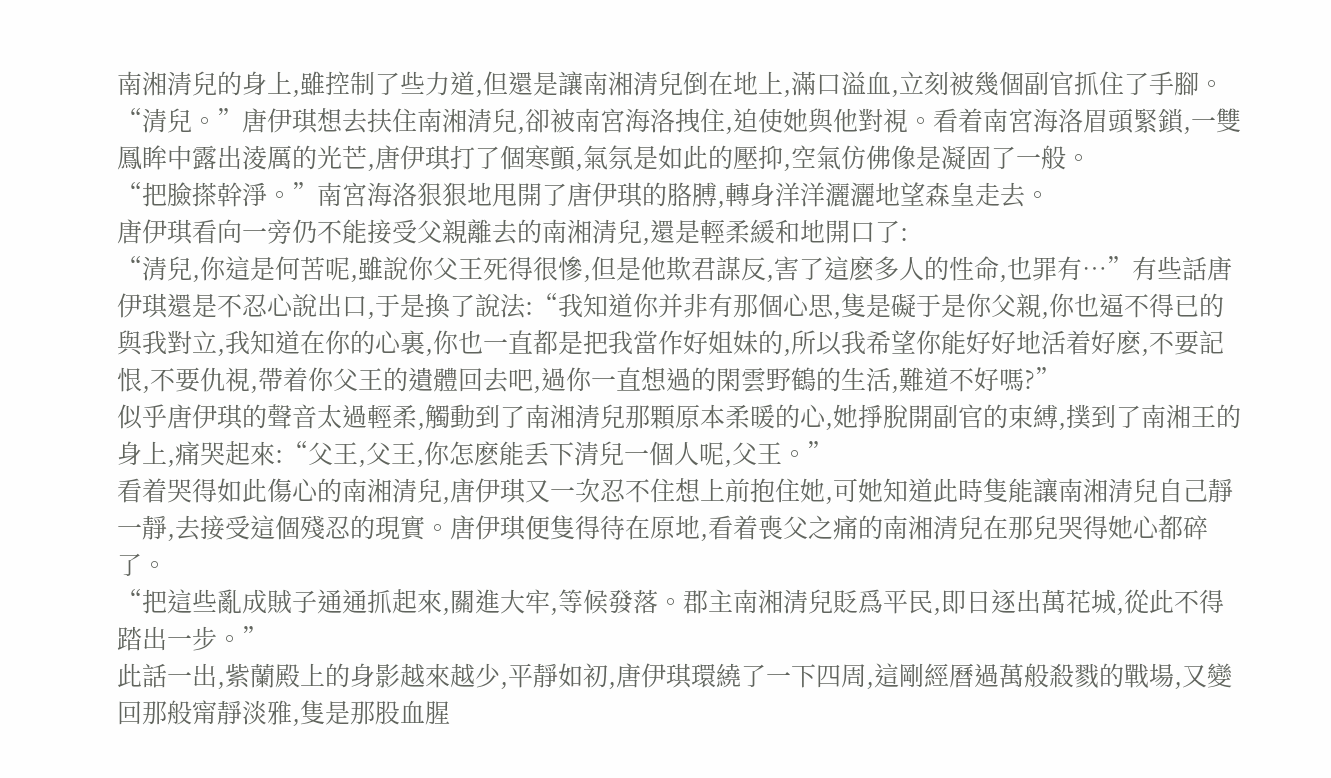南湘清兒的身上,雖控制了些力道,但還是讓南湘清兒倒在地上,滿口溢血,立刻被幾個副官抓住了手腳。
“清兒。”唐伊琪想去扶住南湘清兒,卻被南宮海洛拽住,迫使她與他對視。看着南宮海洛眉頭緊鎖,一雙鳳眸中露出淩厲的光芒,唐伊琪打了個寒顫,氣氛是如此的壓抑,空氣仿佛像是凝固了一般。
“把臉搽幹淨。”南宮海洛狠狠地甩開了唐伊琪的胳膊,轉身洋洋灑灑地望森皇走去。
唐伊琪看向一旁仍不能接受父親離去的南湘清兒,還是輕柔緩和地開口了:
“清兒,你這是何苦呢,雖說你父王死得很慘,但是他欺君謀反,害了這麽多人的性命,也罪有…”有些話唐伊琪還是不忍心說出口,于是換了說法:“我知道你并非有那個心思,隻是礙于是你父親,你也逼不得已的與我對立,我知道在你的心裏,你也一直都是把我當作好姐妹的,所以我希望你能好好地活着好麽,不要記恨,不要仇視,帶着你父王的遺體回去吧,過你一直想過的閑雲野鶴的生活,難道不好嗎?”
似乎唐伊琪的聲音太過輕柔,觸動到了南湘清兒那顆原本柔暖的心,她掙脫開副官的束縛,撲到了南湘王的身上,痛哭起來:“父王,父王,你怎麽能丢下清兒一個人呢,父王。”
看着哭得如此傷心的南湘清兒,唐伊琪又一次忍不住想上前抱住她,可她知道此時隻能讓南湘清兒自己靜一靜,去接受這個殘忍的現實。唐伊琪便隻得待在原地,看着喪父之痛的南湘清兒在那兒哭得她心都碎了。
“把這些亂成賊子通通抓起來,關進大牢,等候發落。郡主南湘清兒貶爲平民,即日逐出萬花城,從此不得踏出一步。”
此話一出,紫蘭殿上的身影越來越少,平靜如初,唐伊琪環繞了一下四周,這剛經曆過萬般殺戮的戰場,又變回那般甯靜淡雅,隻是那股血腥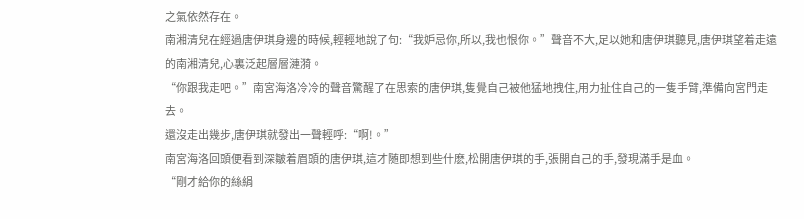之氣依然存在。
南湘清兒在經過唐伊琪身邊的時候,輕輕地說了句:“我妒忌你,所以,我也恨你。”聲音不大,足以她和唐伊琪聽見,唐伊琪望着走遠的南湘清兒,心裏泛起層層漣漪。
“你跟我走吧。”南宮海洛冷冷的聲音驚醒了在思索的唐伊琪,隻覺自己被他猛地拽住,用力扯住自己的一隻手臂,準備向宮門走去。
還沒走出幾步,唐伊琪就發出一聲輕呼:“啊!。”
南宮海洛回頭便看到深皺着眉頭的唐伊琪,這才随即想到些什麽,松開唐伊琪的手,張開自己的手,發現滿手是血。
“剛才給你的絲絹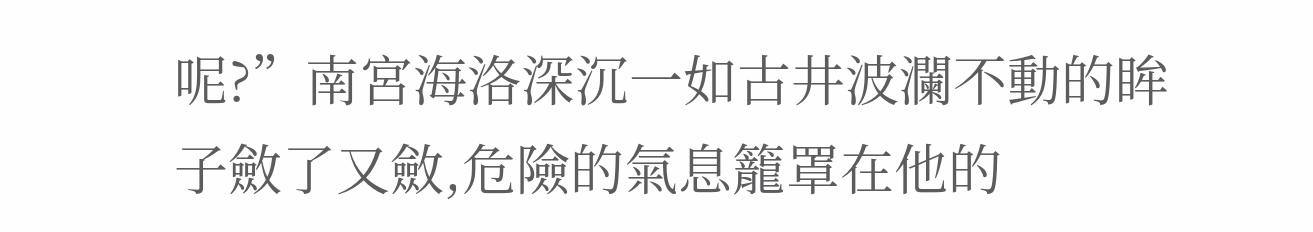呢?”南宮海洛深沉一如古井波瀾不動的眸子斂了又斂,危險的氣息籠罩在他的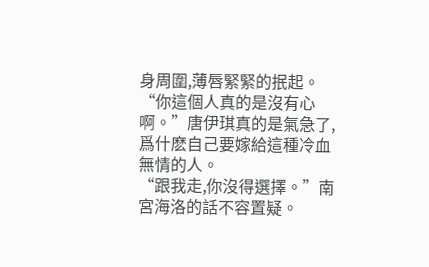身周圍,薄唇緊緊的抿起。
“你這個人真的是沒有心啊。”唐伊琪真的是氣急了,爲什麽自己要嫁給這種冷血無情的人。
“跟我走,你沒得選擇。”南宮海洛的話不容置疑。